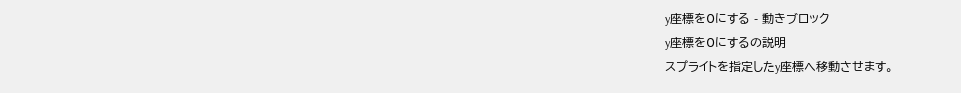y座標を0にする - 動きブロック
y座標を0にするの説明
スプライトを指定したy座標へ移動させます。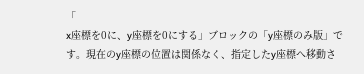「
x座標を0に、y座標を0にする」ブロックの「y座標のみ版」です。現在のy座標の位置は関係なく、指定したy座標へ移動さ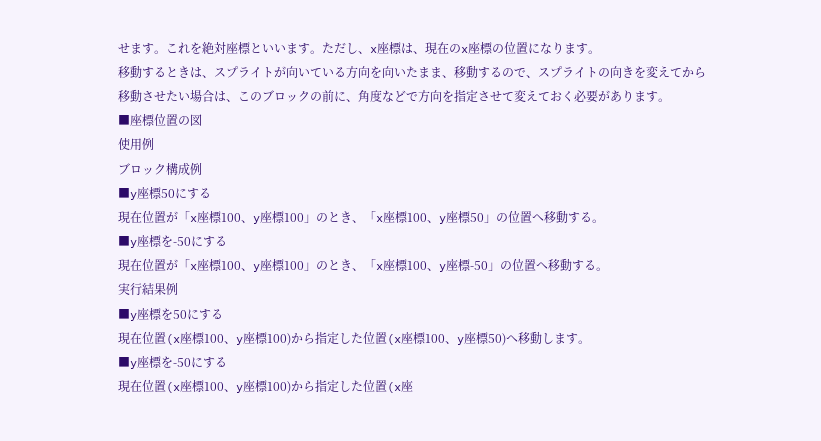せます。これを絶対座標といいます。ただし、x座標は、現在のx座標の位置になります。
移動するときは、スプライトが向いている方向を向いたまま、移動するので、スプライトの向きを変えてから移動させたい場合は、このブロックの前に、角度などで方向を指定させて変えておく必要があります。
■座標位置の図
使用例
ブロック構成例
■y座標50にする
現在位置が「x座標100、y座標100」のとき、「x座標100、y座標50」の位置へ移動する。
■y座標を-50にする
現在位置が「x座標100、y座標100」のとき、「x座標100、y座標-50」の位置へ移動する。
実行結果例
■y座標を50にする
現在位置(x座標100、y座標100)から指定した位置(x座標100、y座標50)へ移動します。
■y座標を-50にする
現在位置(x座標100、y座標100)から指定した位置(x座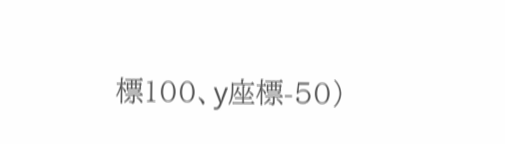標100、y座標-50)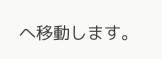へ移動します。